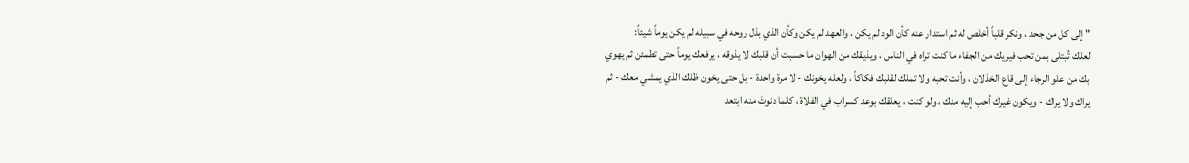" إلى كل من جحد ، ونكر قلباً أخلص له ثم استدار عنه كأن الود لم يكن ، والعهد لم يكن وكأن الذي بذل روحه في سبيله لم يكن يوماً شيئاً:
لعلك تُبتلى بمن تحب فيريك من الجفاء ما كنت تراه في الناس ، ويذيقك من الهوان ما حسبت أن قلبك لا يذوقه ، يرفعك يوماً حتى تطمئن ثم يهوي بك من علو الرجاء إلى قاع الخذلان ، وأنت تحبه ولا تملك لقلبك فكاكاً ، ولعله يخونك - لا مرة واحدة - بل حتى يخون ظلك الذي يمشي معك - ثم يراك ولا يراك - ويكون غيرك أحب إليه منك ، ولو كنت ، يعلقك بوعد كسراب في الفلاة ، كلما دنوتَ منه ابتعد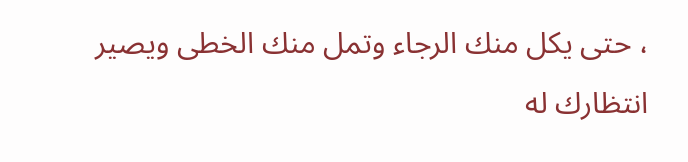، حتى يكل منك الرجاء وتمل منك الخطى ويصير انتظارك له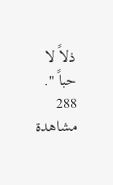ذلاً لا حباً ".
288 مشاهدة